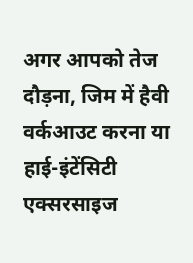अगर आपको तेज दौड़ना, जिम में हैवी वर्कआउट करना या हाई-इंटेंसिटी एक्सरसाइज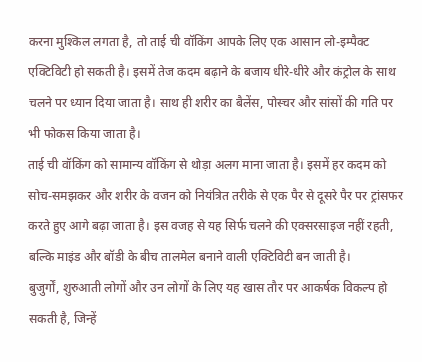करना मुश्किल लगता है, तो ताई ची वॉकिंग आपके लिए एक आसान लो-इम्पैक्ट एक्टिविटी हो सकती है। इसमें तेज कदम बढ़ाने के बजाय धीरे-धीरे और कंट्रोल के साथ चलने पर ध्यान दिया जाता है। साथ ही शरीर का बैलेंस, पोस्चर और सांसों की गति पर भी फोकस किया जाता है।
ताई ची वॉकिंग को सामान्य वॉकिंग से थोड़ा अलग माना जाता है। इसमें हर कदम को सोच-समझकर और शरीर के वजन को नियंत्रित तरीके से एक पैर से दूसरे पैर पर ट्रांसफर करते हुए आगे बढ़ा जाता है। इस वजह से यह सिर्फ चलने की एक्सरसाइज नहीं रहती, बल्कि माइंड और बॉडी के बीच तालमेल बनाने वाली एक्टिविटी बन जाती है।
बुजुर्गों, शुरुआती लोगों और उन लोगों के लिए यह खास तौर पर आकर्षक विकल्प हो सकती है, जिन्हें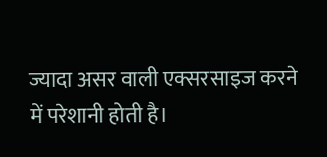ज्यादा असर वाली एक्सरसाइज करने में परेशानी होती है।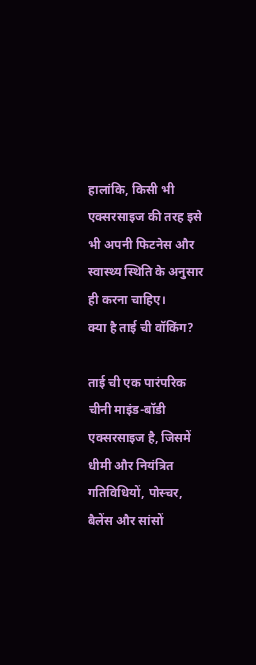हालांकि, किसी भी एक्सरसाइज की तरह इसे भी अपनी फिटनेस और स्वास्थ्य स्थिति के अनुसार ही करना चाहिए।
क्या है ताई ची वॉकिंग?

ताई ची एक पारंपरिक चीनी माइंड-बॉडी एक्सरसाइज है, जिसमें धीमी और नियंत्रित गतिविधियों, पोस्चर, बैलेंस और सांसों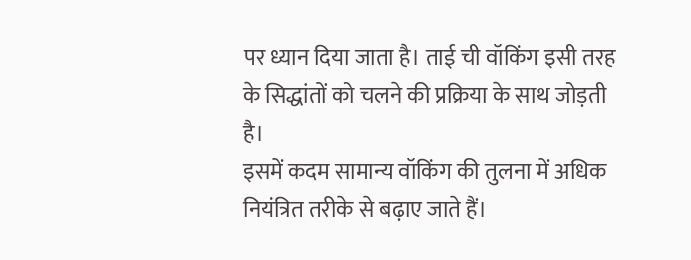पर ध्यान दिया जाता है। ताई ची वॉकिंग इसी तरह के सिद्धांतों को चलने की प्रक्रिया के साथ जोड़ती है।
इसमें कदम सामान्य वॉकिंग की तुलना में अधिक नियंत्रित तरीके से बढ़ाए जाते हैं।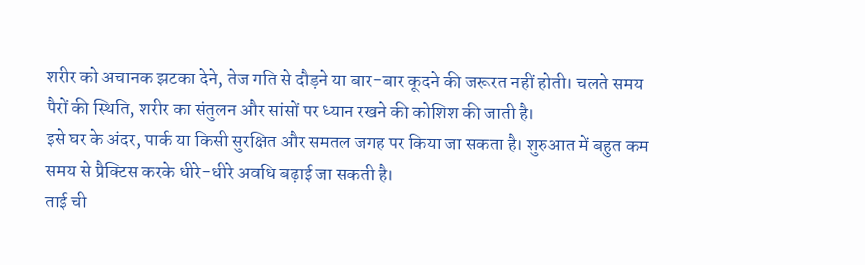शरीर को अचानक झटका देने, तेज गति से दौड़ने या बार-बार कूदने की जरूरत नहीं होती। चलते समय पैरों की स्थिति, शरीर का संतुलन और सांसों पर ध्यान रखने की कोशिश की जाती है।
इसे घर के अंदर, पार्क या किसी सुरक्षित और समतल जगह पर किया जा सकता है। शुरुआत में बहुत कम समय से प्रैक्टिस करके धीरे-धीरे अवधि बढ़ाई जा सकती है।
ताई ची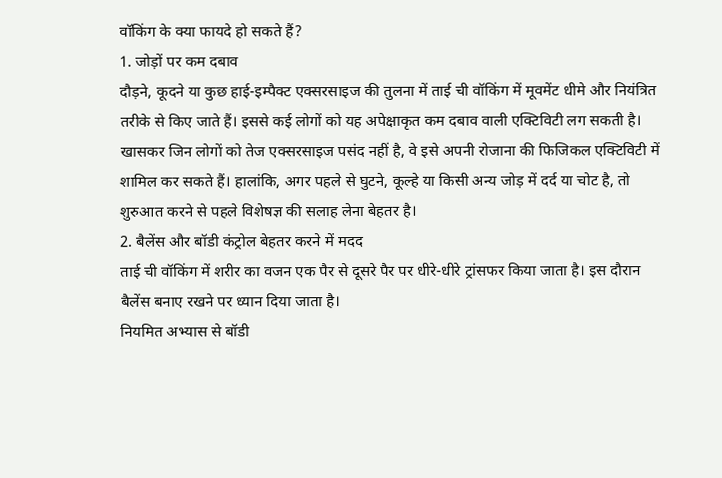वॉकिंग के क्या फायदे हो सकते हैं?
1. जोड़ों पर कम दबाव
दौड़ने, कूदने या कुछ हाई-इम्पैक्ट एक्सरसाइज की तुलना में ताई ची वॉकिंग में मूवमेंट धीमे और नियंत्रित तरीके से किए जाते हैं। इससे कई लोगों को यह अपेक्षाकृत कम दबाव वाली एक्टिविटी लग सकती है।
खासकर जिन लोगों को तेज एक्सरसाइज पसंद नहीं है, वे इसे अपनी रोजाना की फिजिकल एक्टिविटी में शामिल कर सकते हैं। हालांकि, अगर पहले से घुटने, कूल्हे या किसी अन्य जोड़ में दर्द या चोट है, तो शुरुआत करने से पहले विशेषज्ञ की सलाह लेना बेहतर है।
2. बैलेंस और बॉडी कंट्रोल बेहतर करने में मदद
ताई ची वॉकिंग में शरीर का वजन एक पैर से दूसरे पैर पर धीरे-धीरे ट्रांसफर किया जाता है। इस दौरान बैलेंस बनाए रखने पर ध्यान दिया जाता है।
नियमित अभ्यास से बॉडी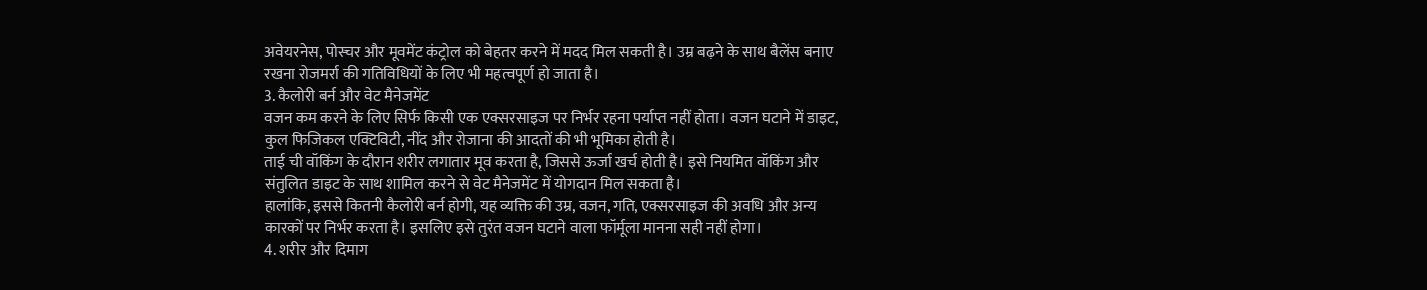अवेयरनेस, पोस्चर और मूवमेंट कंट्रोल को बेहतर करने में मदद मिल सकती है। उम्र बढ़ने के साथ बैलेंस बनाए रखना रोजमर्रा की गतिविधियों के लिए भी महत्वपूर्ण हो जाता है।
3. कैलोरी बर्न और वेट मैनेजमेंट
वजन कम करने के लिए सिर्फ किसी एक एक्सरसाइज पर निर्भर रहना पर्याप्त नहीं होता। वजन घटाने में डाइट, कुल फिजिकल एक्टिविटी, नींद और रोजाना की आदतों की भी भूमिका होती है।
ताई ची वॉकिंग के दौरान शरीर लगातार मूव करता है, जिससे ऊर्जा खर्च होती है। इसे नियमित वॉकिंग और संतुलित डाइट के साथ शामिल करने से वेट मैनेजमेंट में योगदान मिल सकता है।
हालांकि, इससे कितनी कैलोरी बर्न होगी, यह व्यक्ति की उम्र, वजन, गति, एक्सरसाइज की अवधि और अन्य कारकों पर निर्भर करता है। इसलिए इसे तुरंत वजन घटाने वाला फॉर्मूला मानना सही नहीं होगा।
4. शरीर और दिमाग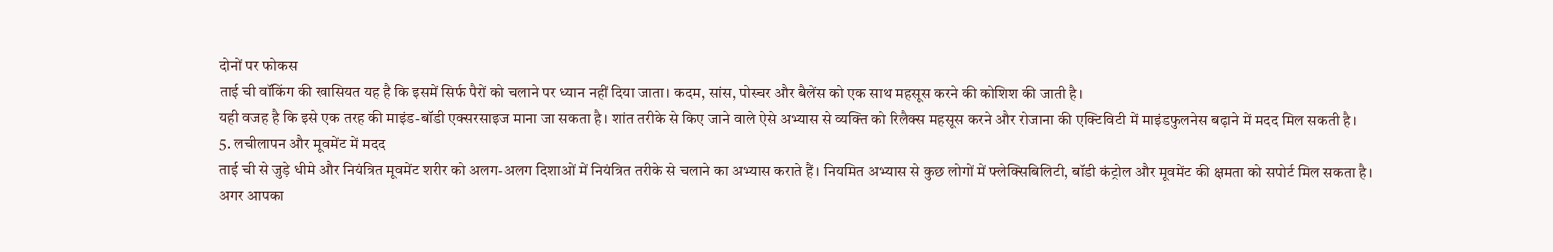दोनों पर फोकस
ताई ची वॉकिंग की खासियत यह है कि इसमें सिर्फ पैरों को चलाने पर ध्यान नहीं दिया जाता। कदम, सांस, पोस्चर और बैलेंस को एक साथ महसूस करने की कोशिश की जाती है।
यही वजह है कि इसे एक तरह की माइंड-बॉडी एक्सरसाइज माना जा सकता है। शांत तरीके से किए जाने वाले ऐसे अभ्यास से व्यक्ति को रिलैक्स महसूस करने और रोजाना की एक्टिविटी में माइंडफुलनेस बढ़ाने में मदद मिल सकती है।
5. लचीलापन और मूवमेंट में मदद
ताई ची से जुड़े धीमे और नियंत्रित मूवमेंट शरीर को अलग-अलग दिशाओं में नियंत्रित तरीके से चलाने का अभ्यास कराते हैं। नियमित अभ्यास से कुछ लोगों में फ्लेक्सिबिलिटी, बॉडी कंट्रोल और मूवमेंट की क्षमता को सपोर्ट मिल सकता है।
अगर आपका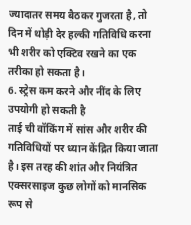ज्यादातर समय बैठकर गुजरता है, तो दिन में थोड़ी देर हल्की गतिविधि करना भी शरीर को एक्टिव रखने का एक तरीका हो सकता है।
6. स्ट्रेस कम करने और नींद के लिए उपयोगी हो सकती है
ताई ची वॉकिंग में सांस और शरीर की गतिविधियों पर ध्यान केंद्रित किया जाता है। इस तरह की शांत और नियंत्रित एक्सरसाइज कुछ लोगों को मानसिक रूप से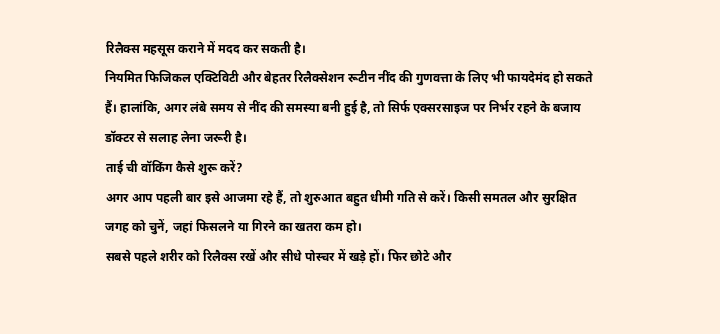रिलैक्स महसूस कराने में मदद कर सकती है।
नियमित फिजिकल एक्टिविटी और बेहतर रिलैक्सेशन रूटीन नींद की गुणवत्ता के लिए भी फायदेमंद हो सकते हैं। हालांकि, अगर लंबे समय से नींद की समस्या बनी हुई है, तो सिर्फ एक्सरसाइज पर निर्भर रहने के बजाय डॉक्टर से सलाह लेना जरूरी है।
ताई ची वॉकिंग कैसे शुरू करें?
अगर आप पहली बार इसे आजमा रहे हैं, तो शुरुआत बहुत धीमी गति से करें। किसी समतल और सुरक्षित जगह को चुनें, जहां फिसलने या गिरने का खतरा कम हो।
सबसे पहले शरीर को रिलैक्स रखें और सीधे पोस्चर में खड़े हों। फिर छोटे और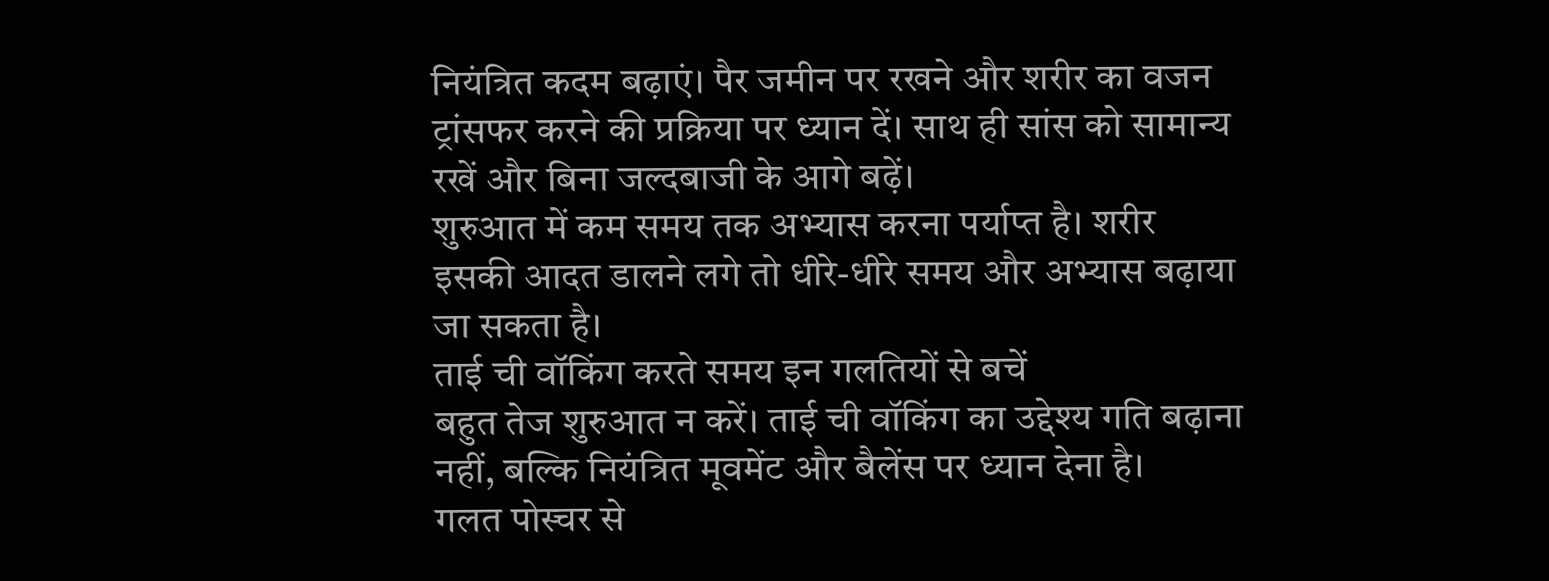नियंत्रित कदम बढ़ाएं। पैर जमीन पर रखने और शरीर का वजन ट्रांसफर करने की प्रक्रिया पर ध्यान दें। साथ ही सांस को सामान्य रखें और बिना जल्दबाजी के आगे बढ़ें।
शुरुआत में कम समय तक अभ्यास करना पर्याप्त है। शरीर इसकी आदत डालने लगे तो धीरे-धीरे समय और अभ्यास बढ़ाया जा सकता है।
ताई ची वॉकिंग करते समय इन गलतियों से बचें
बहुत तेज शुरुआत न करें। ताई ची वॉकिंग का उद्देश्य गति बढ़ाना नहीं, बल्कि नियंत्रित मूवमेंट और बैलेंस पर ध्यान देना है।
गलत पोस्चर से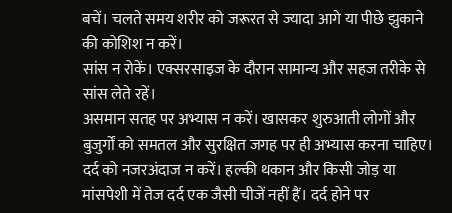बचें। चलते समय शरीर को जरूरत से ज्यादा आगे या पीछे झुकाने की कोशिश न करें।
सांस न रोकें। एक्सरसाइज के दौरान सामान्य और सहज तरीके से सांस लेते रहें।
असमान सतह पर अभ्यास न करें। खासकर शुरुआती लोगों और बुजुर्गों को समतल और सुरक्षित जगह पर ही अभ्यास करना चाहिए।
दर्द को नजरअंदाज न करें। हल्की थकान और किसी जोड़ या मांसपेशी में तेज दर्द एक जैसी चीजें नहीं हैं। दर्द होने पर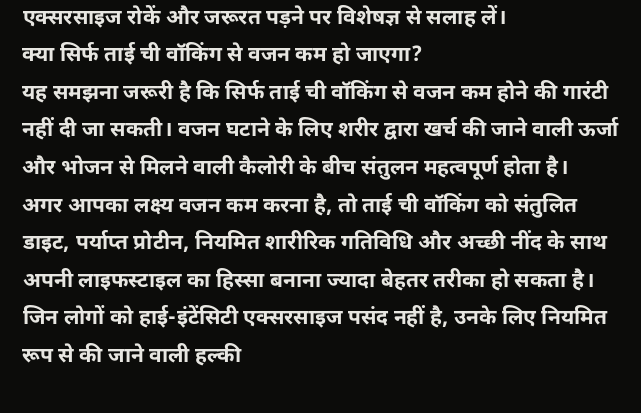एक्सरसाइज रोकें और जरूरत पड़ने पर विशेषज्ञ से सलाह लें।
क्या सिर्फ ताई ची वॉकिंग से वजन कम हो जाएगा?
यह समझना जरूरी है कि सिर्फ ताई ची वॉकिंग से वजन कम होने की गारंटी नहीं दी जा सकती। वजन घटाने के लिए शरीर द्वारा खर्च की जाने वाली ऊर्जा और भोजन से मिलने वाली कैलोरी के बीच संतुलन महत्वपूर्ण होता है।
अगर आपका लक्ष्य वजन कम करना है, तो ताई ची वॉकिंग को संतुलित डाइट, पर्याप्त प्रोटीन, नियमित शारीरिक गतिविधि और अच्छी नींद के साथ अपनी लाइफस्टाइल का हिस्सा बनाना ज्यादा बेहतर तरीका हो सकता है।
जिन लोगों को हाई-इंटेंसिटी एक्सरसाइज पसंद नहीं है, उनके लिए नियमित रूप से की जाने वाली हल्की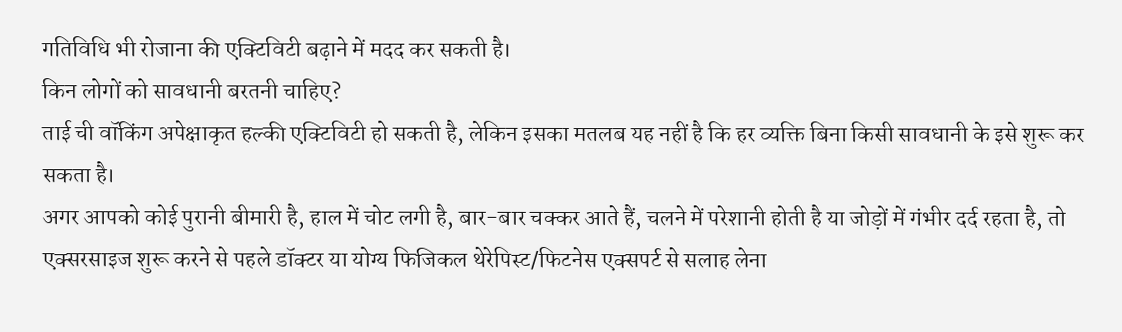गतिविधि भी रोजाना की एक्टिविटी बढ़ाने में मदद कर सकती है।
किन लोगों को सावधानी बरतनी चाहिए?
ताई ची वॉकिंग अपेक्षाकृत हल्की एक्टिविटी हो सकती है, लेकिन इसका मतलब यह नहीं है कि हर व्यक्ति बिना किसी सावधानी के इसे शुरू कर सकता है।
अगर आपको कोई पुरानी बीमारी है, हाल में चोट लगी है, बार-बार चक्कर आते हैं, चलने में परेशानी होती है या जोड़ों में गंभीर दर्द रहता है, तो एक्सरसाइज शुरू करने से पहले डॉक्टर या योग्य फिजिकल थेरेपिस्ट/फिटनेस एक्सपर्ट से सलाह लेना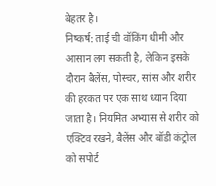बेहतर है।
निष्कर्ष: ताई ची वॉकिंग धीमी और आसान लग सकती है, लेकिन इसके दौरान बैलेंस, पोस्चर, सांस और शरीर की हरकत पर एक साथ ध्यान दिया जाता है। नियमित अभ्यास से शरीर को एक्टिव रखने, बैलेंस और बॉडी कंट्रोल को सपोर्ट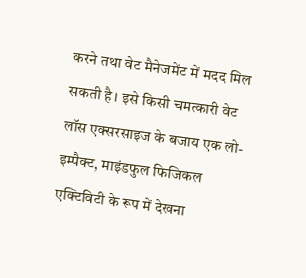करने तथा वेट मैनेजमेंट में मदद मिल सकती है। इसे किसी चमत्कारी वेट लॉस एक्सरसाइज के बजाय एक लो-इम्पैक्ट, माइंडफुल फिजिकल एक्टिविटी के रूप में देखना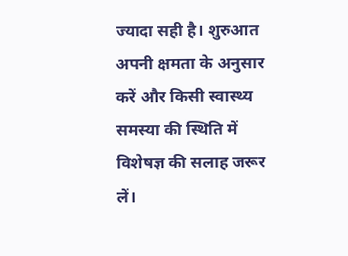ज्यादा सही है। शुरुआत अपनी क्षमता के अनुसार करें और किसी स्वास्थ्य समस्या की स्थिति में विशेषज्ञ की सलाह जरूर लें।